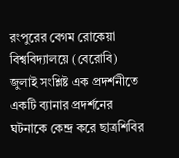রংপুরের বেগম রোকেয়া বিশ্ববিদ্যালয়ে (বেরোবি) জুলাই সংশ্লিষ্ট এক প্রদর্শনীতে একটি ব্যানার প্রদর্শনের ঘটনাকে কেন্দ্র করে ছাত্রশিবির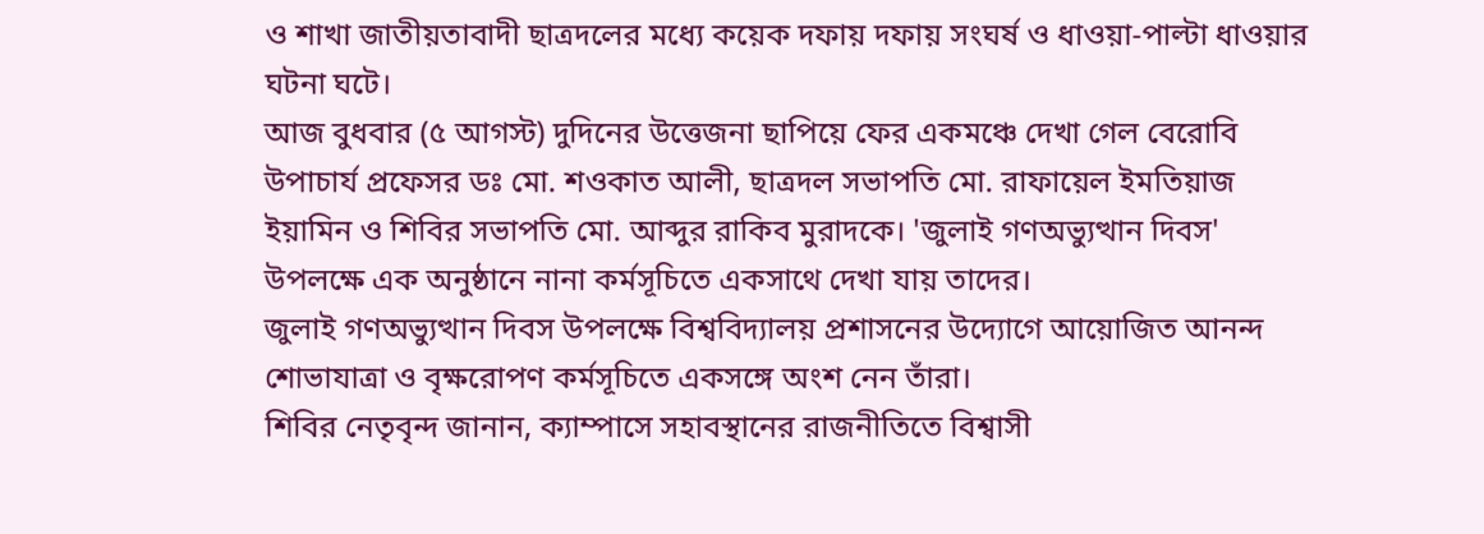ও শাখা জাতীয়তাবাদী ছাত্রদলের মধ্যে কয়েক দফায় দফায় সংঘর্ষ ও ধাওয়া-পাল্টা ধাওয়ার ঘটনা ঘটে।
আজ বুধবার (৫ আগস্ট) দুদিনের উত্তেজনা ছাপিয়ে ফের একমঞ্চে দেখা গেল বেরোবি উপাচার্য প্রফেসর ডঃ মো. শওকাত আলী, ছাত্রদল সভাপতি মো. রাফায়েল ইমতিয়াজ ইয়ামিন ও শিবির সভাপতি মো. আব্দুর রাকিব মুরাদকে। 'জুলাই গণঅভ্যুত্থান দিবস' উপলক্ষে এক অনুষ্ঠানে নানা কর্মসূচিতে একসাথে দেখা যায় তাদের।
জুলাই গণঅভ্যুত্থান দিবস উপলক্ষে বিশ্ববিদ্যালয় প্রশাসনের উদ্যোগে আয়োজিত আনন্দ শোভাযাত্রা ও বৃক্ষরোপণ কর্মসূচিতে একসঙ্গে অংশ নেন তাঁরা।
শিবির নেতৃবৃন্দ জানান, ক্যাম্পাসে সহাবস্থানের রাজনীতিতে বিশ্বাসী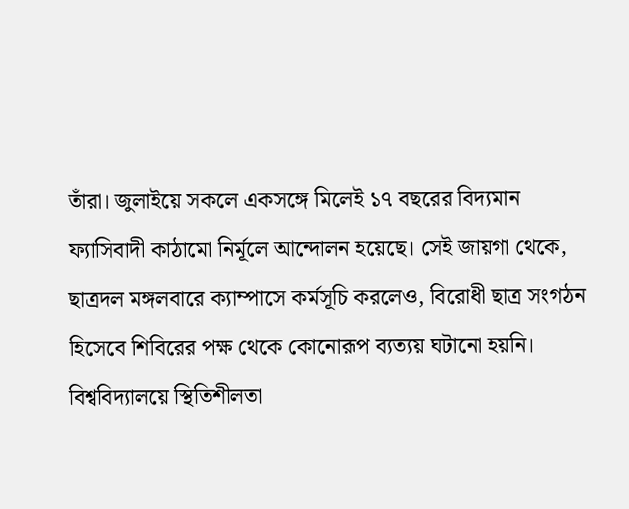তাঁরা। জুলাইয়ে সকলে একসঙ্গে মিলেই ১৭ বছরের বিদ্যমান ফ্যাসিবাদী কাঠামো নির্মূলে আন্দোলন হয়েছে। সেই জায়গা থেকে, ছাত্রদল মঙ্গলবারে ক্যাম্পাসে কর্মসূচি করলেও, বিরোধী ছাত্র সংগঠন হিসেবে শিবিরের পক্ষ থেকে কোনোরূপ ব্যত্যয় ঘটানো হয়নি। বিশ্ববিদ্যালয়ে স্থিতিশীলতা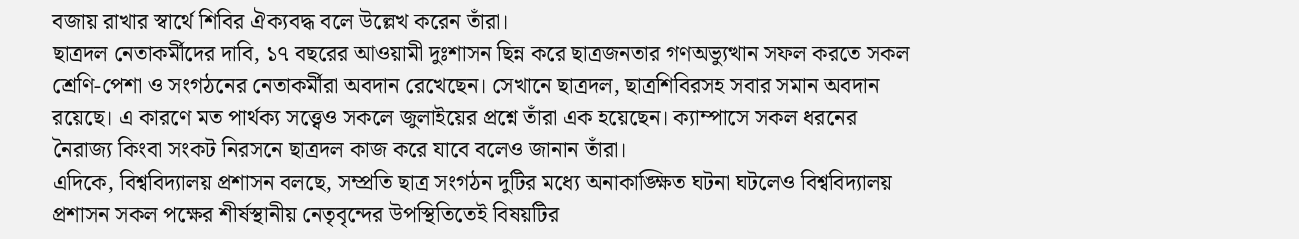বজায় রাখার স্বার্থে শিবির ঐক্যবদ্ধ বলে উল্লেখ করেন তাঁরা।
ছাত্রদল নেতাকর্মীদের দাবি, ১৭ বছরের আওয়ামী দুঃশাসন ছিন্ন করে ছাত্রজনতার গণঅভ্যুত্থান সফল করতে সকল শ্রেণি-পেশা ও সংগঠনের নেতাকর্মীরা অবদান রেখেছেন। সেখানে ছাত্রদল, ছাত্রশিবিরসহ সবার সমান অবদান রয়েছে। এ কারণে মত পার্থক্য সত্ত্বেও সকলে জুলাইয়ের প্রশ্নে তাঁরা এক হয়েছেন। ক্যাম্পাসে সকল ধরনের নৈরাজ্য কিংবা সংকট নিরসনে ছাত্রদল কাজ করে যাবে বলেও জানান তাঁরা।
এদিকে, বিশ্ববিদ্যালয় প্রশাসন বলছে, সম্প্রতি ছাত্র সংগঠন দুটির মধ্যে অনাকাঙ্ক্ষিত ঘটনা ঘটলেও বিশ্ববিদ্যালয় প্রশাসন সকল পক্ষের শীর্ষস্থানীয় নেতৃবৃন্দের উপস্থিতিতেই বিষয়টির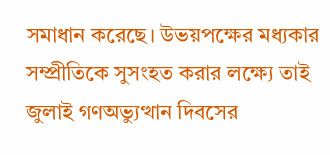সমাধান করেছে। উভয়পক্ষের মধ্যকার সম্প্রীতিকে সুসংহত করার লক্ষ্যে তাই জুলাই গণঅভ্যুত্থান দিবসের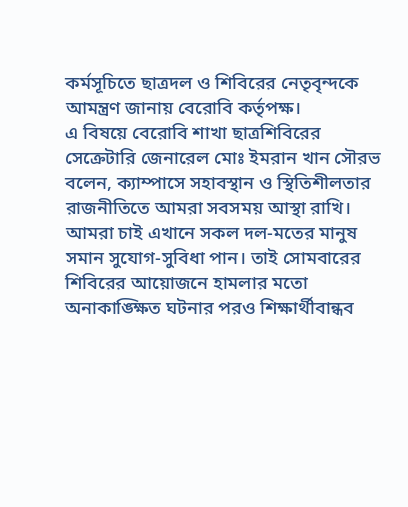কর্মসূচিতে ছাত্রদল ও শিবিরের নেতৃবৃন্দকে আমন্ত্রণ জানায় বেরোবি কর্তৃপক্ষ।
এ বিষয়ে বেরোবি শাখা ছাত্রশিবিরের সেক্রেটারি জেনারেল মোঃ ইমরান খান সৌরভ বলেন, ক্যাম্পাসে সহাবস্থান ও স্থিতিশীলতার রাজনীতিতে আমরা সবসময় আস্থা রাখি। আমরা চাই এখানে সকল দল-মতের মানুষ সমান সুযোগ-সুবিধা পান। তাই সোমবারের শিবিরের আয়োজনে হামলার মতো অনাকাঙ্ক্ষিত ঘটনার পরও শিক্ষার্থীবান্ধব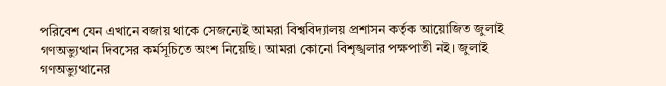পরিবেশ যেন এখানে বজায় থাকে সেজন্যেই আমরা বিশ্ববিদ্যালয় প্রশাসন কর্তৃক আয়োজিত জুলাই গণঅভ্যুত্থান দিবসের কর্মসূচিতে অংশ নিয়েছি। আমরা কোনো বিশৃঙ্খলার পক্ষপাতী নই। জুলাই গণঅভ্যুত্থানের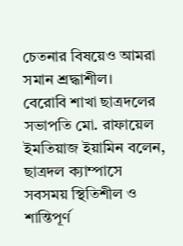চেতনার বিষয়েও আমরা সমান শ্রদ্ধাশীল।
বেরোবি শাখা ছাত্রদলের সভাপতি মো. রাফায়েল ইমতিয়াজ ইয়ামিন বলেন, ছাত্রদল ক্যাম্পাসে সবসময় স্থিতিশীল ও শান্তিপূর্ণ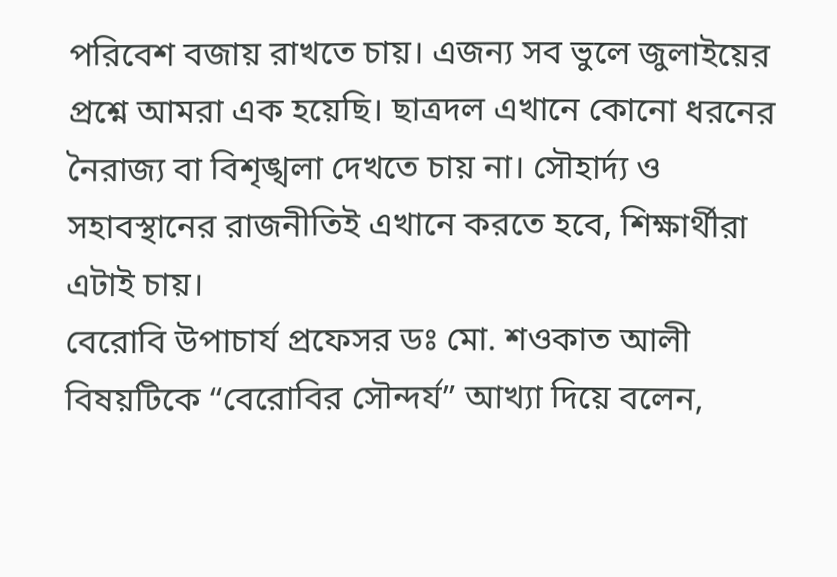পরিবেশ বজায় রাখতে চায়। এজন্য সব ভুলে জুলাইয়ের প্রশ্নে আমরা এক হয়েছি। ছাত্রদল এখানে কোনো ধরনের নৈরাজ্য বা বিশৃঙ্খলা দেখতে চায় না। সৌহার্দ্য ও সহাবস্থানের রাজনীতিই এখানে করতে হবে, শিক্ষার্থীরা এটাই চায়।
বেরোবি উপাচার্য প্রফেসর ডঃ মো. শওকাত আলী বিষয়টিকে “বেরোবির সৌন্দর্য” আখ্যা দিয়ে বলেন,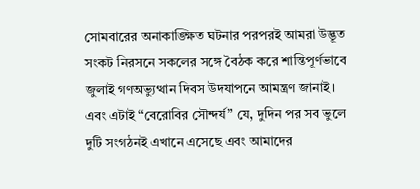সোমবারের অনাকাঙ্ক্ষিত ঘটনার পরপরই আমরা উদ্ভূত সংকট নিরসনে সকলের সঙ্গে বৈঠক করে শান্তিপূর্ণভাবে জুলাই গণঅভ্যুত্থান দিবস উদযাপনে আমন্ত্রণ জানাই। এবং এটাই “বেরোবির সৌন্দর্য” যে, দুদিন পর সব ভুলে দুটি সংগঠনই এখানে এসেছে এবং আমাদের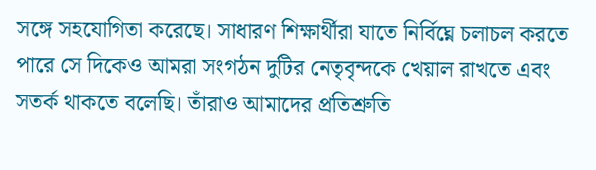সঙ্গে সহযোগিতা করেছে। সাধারণ শিক্ষার্থীরা যাতে নির্বিঘ্নে চলাচল করতে পারে সে দিকেও আমরা সংগঠন দুটির নেতৃবৃন্দকে খেয়াল রাখতে এবং সতর্ক থাকতে বলেছি। তাঁরাও আমাদের প্রতিশ্রুতি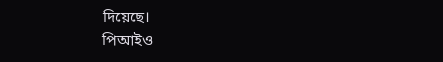দিয়েছে।
পিআইও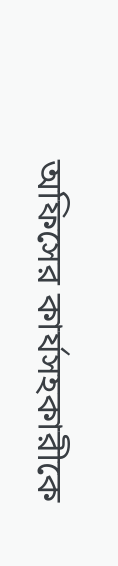অফিসের কার্যসহকারীকে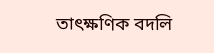তাৎক্ষণিক বদলি